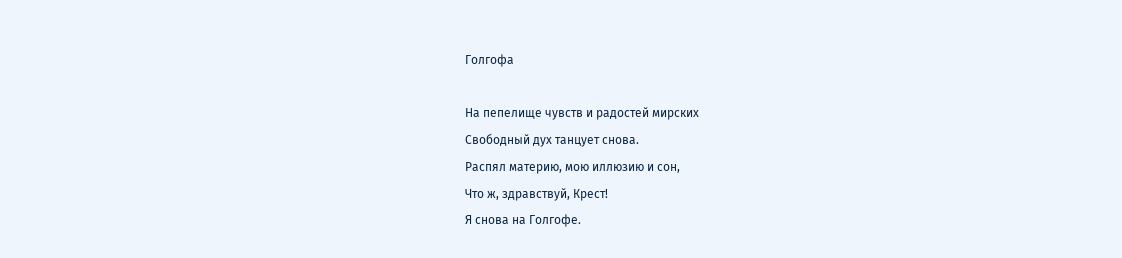Голгофа

На пепелище чувств и радостей мирских
Свободный дух танцует снова.
Распял материю, мою иллюзию и сон,
Что ж, здравствуй, Крест!
Я снова на Голгофе.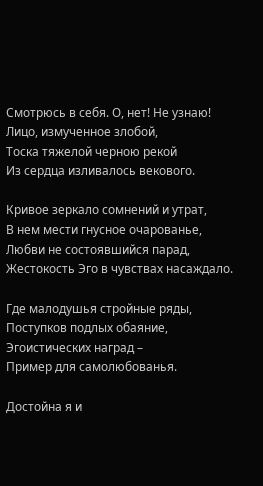Смотрюсь в себя. О, нет! Не узнаю!
Лицо, измученное злобой,
Тоска тяжелой черною рекой
Из сердца изливалось векового.

Кривое зеркало сомнений и утрат,
В нем мести гнусное очарованье,
Любви не состоявшийся парад,
Жестокость Эго в чувствах насаждало.

Где малодушья стройные ряды,
Поступков подлых обаяние,
Эгоистических наград –
Пример для самолюбованья.

Достойна я и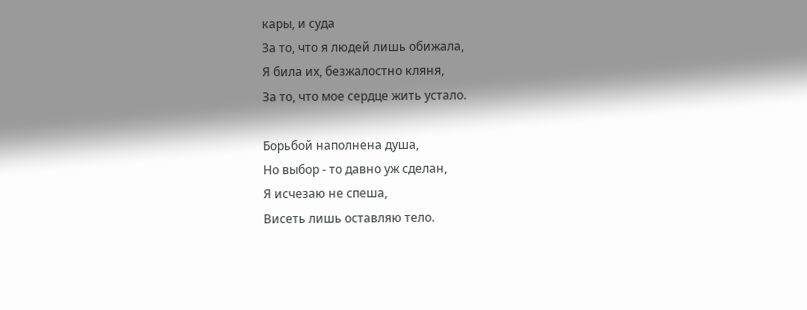кары, и суда
За то, что я людей лишь обижала,
Я била их, безжалостно кляня,
За то, что мое сердце жить устало.

Борьбой наполнена душа,
Но выбор - то давно уж сделан,
Я исчезаю не спеша,
Висеть лишь оставляю тело.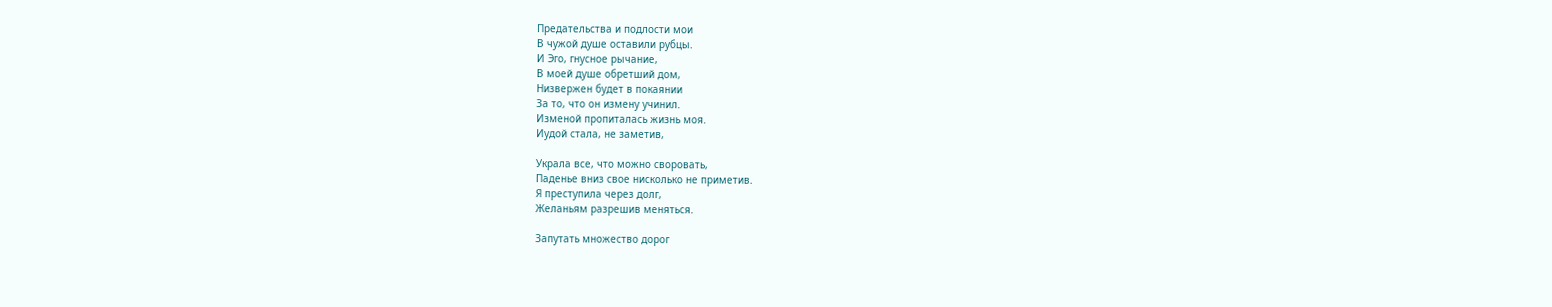Предательства и подлости мои
В чужой душе оставили рубцы.
И Эго, гнусное рычание,
В моей душе обретший дом,
Низвержен будет в покаянии
За то, что он измену учинил.
Изменой пропиталась жизнь моя.
Иудой стала, не заметив,

Украла все, что можно своровать,
Паденье вниз свое нисколько не приметив.
Я преступила через долг,
Желаньям разрешив меняться.

Запутать множество дорог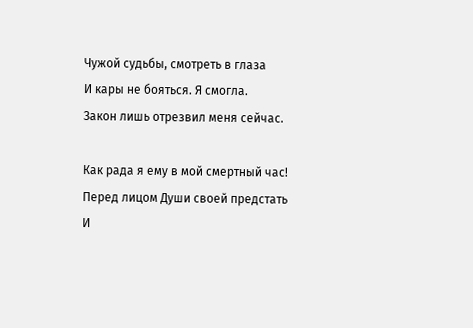Чужой судьбы, смотреть в глаза
И кары не бояться. Я смогла.
Закон лишь отрезвил меня сейчас.

Как рада я ему в мой смертный час!
Перед лицом Души своей предстать
И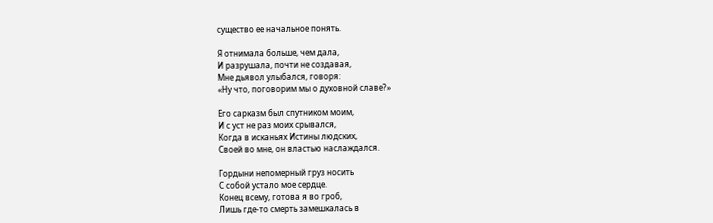существо ее начальное понять.

Я отнимала больше, чем дала,
И разрушала, почти не создавая,
Мне дьявол улыбался, говоря:
«Ну что, поговорим мы о духовной славе?»

Его сарказм был спутником моим,
И с уст не раз моих срывался,
Когда в исканьях Истины людских,
Своей во мне, он властью наслаждался.

Гордыни непомерный груз носить
С собой устало мое сердце.
Конец всему, готова я во гроб,
Лишь где-то смерть замешкалась в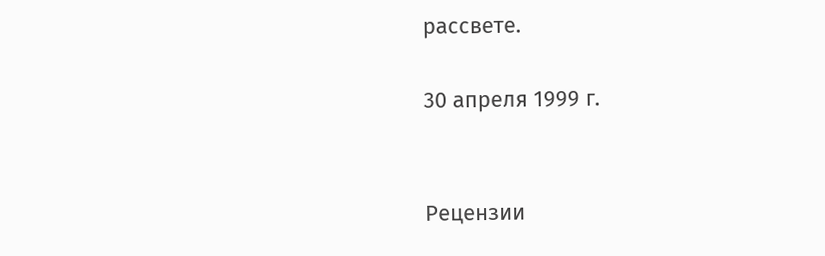рассвете.

30 апреля 1999 г.


Рецензии